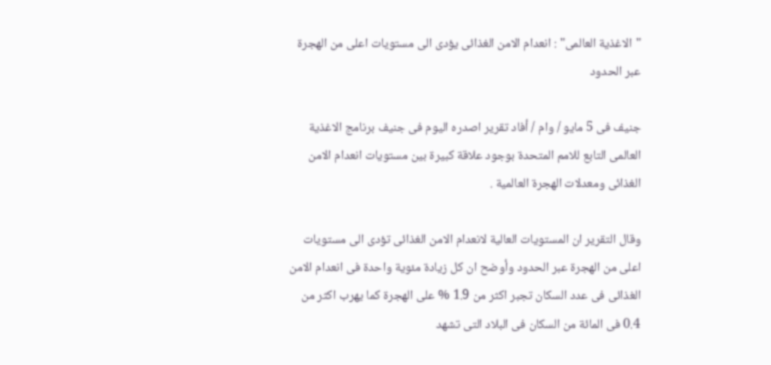"الاغذية العالمى" : انعدام الامن الغذائى يؤدى الى مستويات اعلى من الهجرة عبر الحدود

جنيف فى 5 مايو / وام / أفاد تقرير اصدره اليوم فى جنيف برنامج الاغذية العالمى التابع للامم المتحدة بوجود علاقة كبيرة بين مستويات انعدام الامن الغذائى ومعدلات الهجرة العالمية .

وقال التقرير ان المستويات العالية لانعدام الامن الغذائى تؤدى الى مستويات اعلى من الهجرة عبر الحدود وأوضح ان كل زيادة مئوية واحدة فى انعدام الامن الغذائى فى عدد السكان تجبر اكثر من 1.9 % على الهجرة كما يهرب اكثر من 0.4 فى المائة من السكان فى البلاد التى تشهد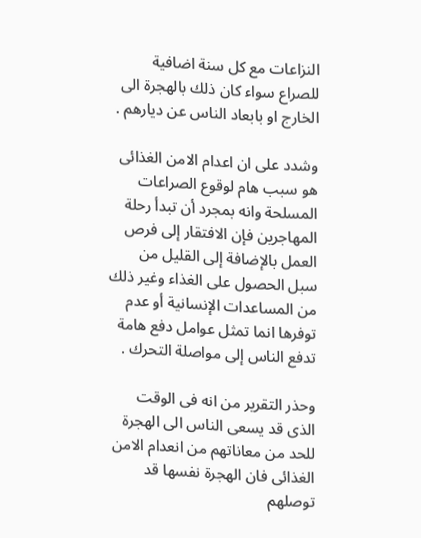النزاعات مع كل سنة اضافية للصراع سواء كان ذلك بالهجرة الى الخارج او بابعاد الناس عن ديارهم .

وشدد على ان اعدام الامن الغذائى هو سبب هام لوقوع الصراعات المسلحة وانه بمجرد أن تبدأ رحلة المهاجرين فإن الافتقار إلى فرص العمل بالإضافة إلى القليل من سبل الحصول على الغذاء وغير ذلك من المساعدات الإنسانية أو عدم توفرها انما تمثل عوامل دفع هامة تدفع الناس إلى مواصلة التحرك .

وحذر التقرير من انه فى الوقت الذى قد يسعى الناس الى الهجرة للحد من معاناتهم من انعدام الامن الغذائى فان الهجرة نفسها قد توصلهم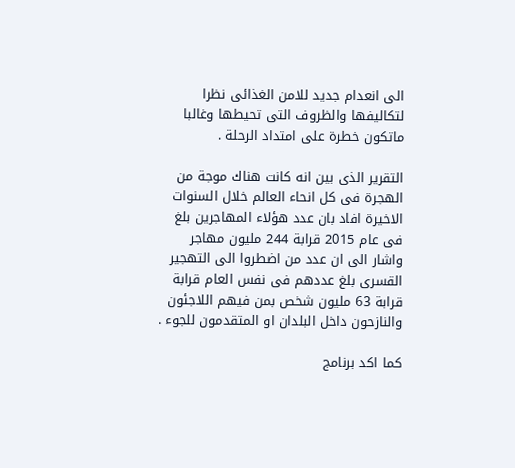الى انعدام جديد للامن الغذائى نظرا لتكاليفها والظروف التى تحيطها وغالبا ماتكون خطرة على امتداد الرحلة .

التقرير الذى بين انه كانت هناك موجة من الهجرة فى كل انحاء العالم خلال السنوات الاخيرة افاد بان عدد هؤلاء المهاجرين بلغ فى عام 2015 قرابة 244 مليون مهاجر واشار الى ان عدد من اضطروا الى التهجير القسرى بلغ عددهم فى نفس العام قرابة قرابة 63 مليون شخص بمن فيهم اللاجئون والنازحون داخل البلدان او المتقدمون للجوء .

كما اكد برنامج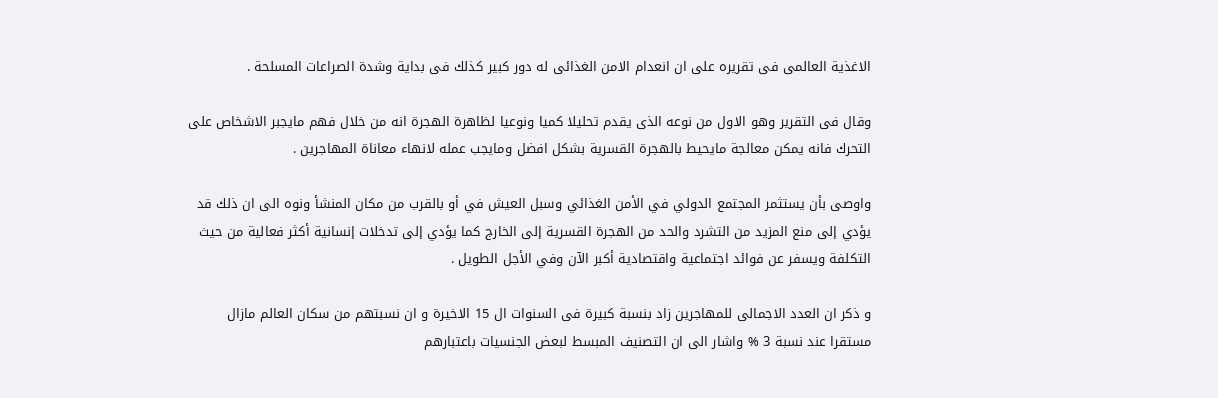الاغذية العالمى فى تقريره على ان انعدام الامن الغذائى له دور كبير كذلك فى بداية وشدة الصراعات المسلحة .

وقال فى التقرير وهو الاول من نوعه الذى يقدم تحليلا كميا ونوعيا لظاهرة الهجرة انه من خلال فهم مايجبر الاشخاص على التحرك فانه يمكن معالجة مايحيط بالهجرة القسرية بشكل افضل ومايجب عمله لانهاء معاناة المهاجرين .

واوصى بأن يستثمر المجتمع الدولي في الأمن الغذائي وسبل العيش في أو بالقرب من مكان المنشأ ونوه الى ان ذلك قد يؤدي إلى منع المزيد من التشرد والحد من الهجرة القسرية إلى الخارج كما يؤدي إلى تدخلات إنسانية أكثر فعالية من حيث التكلفة ويسفر عن فوائد اجتماعية واقتصادية أكبر الآن وفي الأجل الطويل .

و ذكر ان العدد الاجمالى للمهاجرين زاد بنسبة كبيرة فى السنوات ال 15 الاخيرة و ان نسبتهم من سكان العالم مازال مستقرا عند نسبة 3 % واشار الى ان التصنيف المبسط لبعض الجنسيات باعتبارهم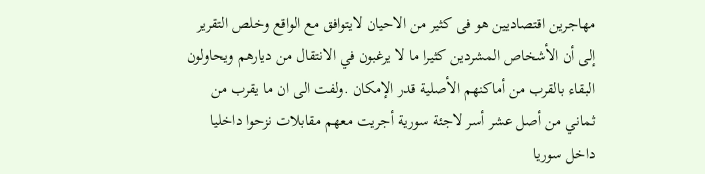مهاجرين اقتصاديين هو فى كثير من الاحيان لايتوافق مع الواقع وخلص التقرير إلى أن الأشخاص المشردين كثيرا ما لا يرغبون في الانتقال من ديارهم ويحاولون البقاء بالقرب من أماكنهم الأصلية قدر الإمكان .ولفت الى ان ما يقرب من ثماني من أصل عشر أسر لاجئة سورية أجريت معهم مقابلات نزحوا داخليا داخل سوريا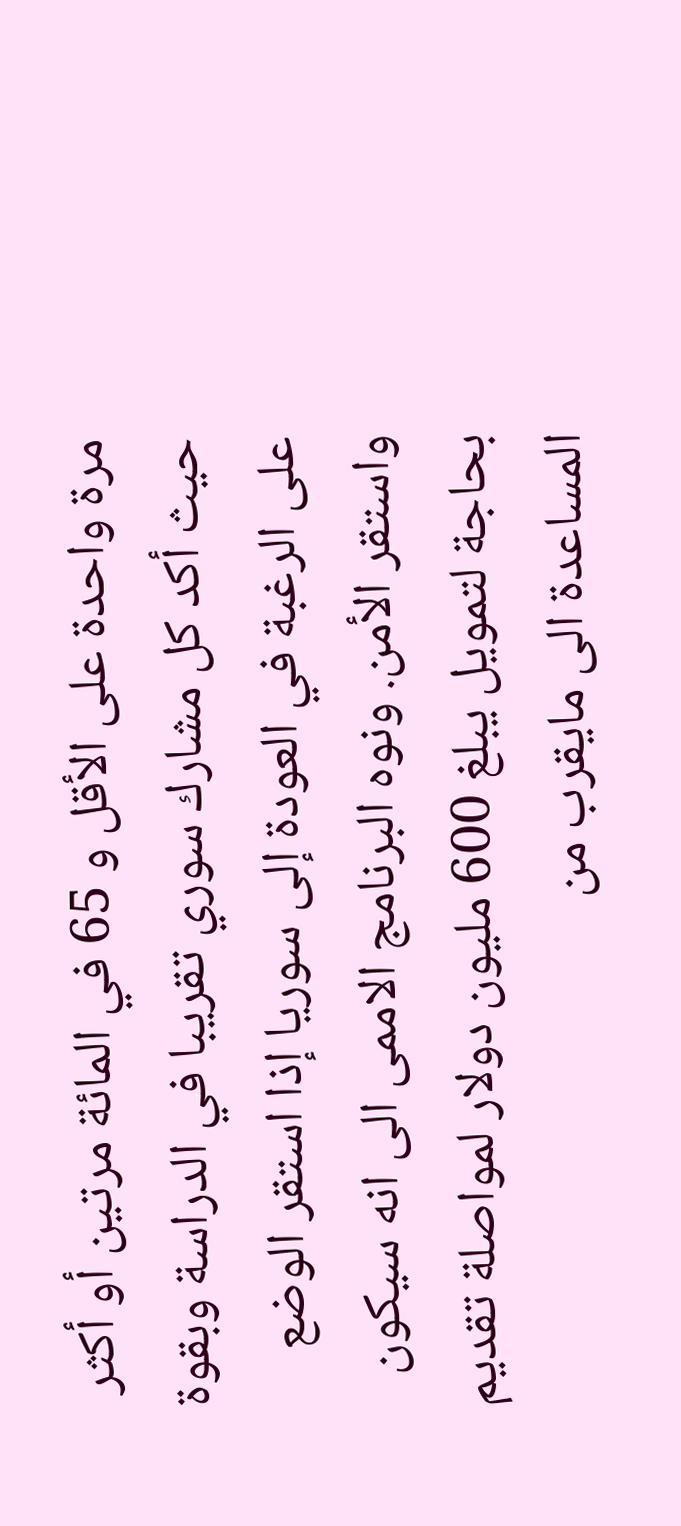مرة واحدة على الأقل و 65 في المائة مرتين أو أكثر حيث أكد كل مشارك سوري تقريبا في الدراسة وبقوة على الرغبة في العودة إلى سوريا إذا استقر الوضع واستقر الأمن. ونوه البرنامج الاممى الى انه سيكون بحاجة لتمويل يبلغ 600 مليون دولار لمواصلة تقديم المساعدة الى مايقرب من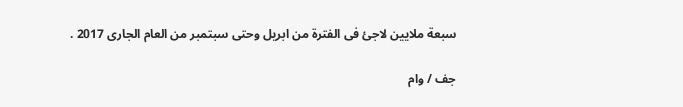سبعة ملايين لاجئ فى الفترة من ابريل وحتى سبتمبر من العام الجارى 2017 .

جف / وام